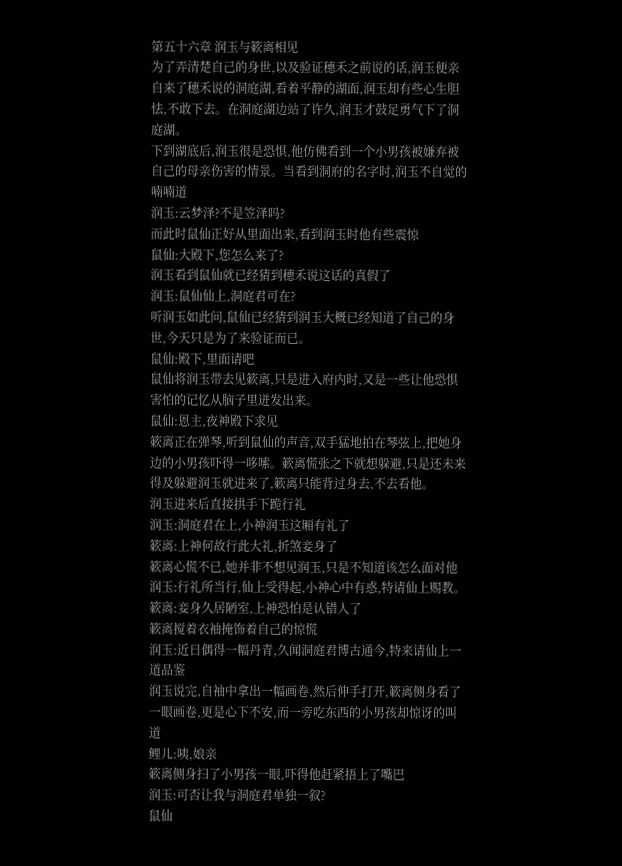第五十六章 润玉与簌离相见
为了弄清楚自己的身世,以及验证穗禾之前说的话,润玉便亲自来了穗禾说的洞庭湖,看着平静的湖面,润玉却有些心生胆怯,不敢下去。在洞庭湖边站了许久,润玉才鼓足勇气下了洞庭湖。
下到湖底后,润玉很是恐惧,他仿佛看到一个小男孩被嫌弃被自己的母亲伤害的情景。当看到洞府的名字时,润玉不自觉的喃喃道
润玉:云梦泽?不是笠泽吗?
而此时鼠仙正好从里面出来,看到润玉时他有些震惊
鼠仙:大殿下,您怎么来了?
润玉看到鼠仙就已经猜到穗禾说这话的真假了
润玉:鼠仙仙上,洞庭君可在?
听润玉如此问,鼠仙已经猜到润玉大概已经知道了自己的身世,今天只是为了来验证而已。
鼠仙:殿下,里面请吧
鼠仙将润玉带去见簌离,只是进入府内时,又是一些让他恐惧害怕的记忆从脑子里迸发出来。
鼠仙:恩主,夜神殿下求见
簌离正在弹琴,听到鼠仙的声音,双手猛地拍在琴弦上,把她身边的小男孩吓得一哆嗦。簌离慌张之下就想躲避,只是还未来得及躲避润玉就进来了,簌离只能背过身去,不去看他。
润玉进来后直接拱手下跪行礼
润玉:洞庭君在上,小神润玉这厢有礼了
簌离:上神何故行此大礼,折煞妾身了
簌离心慌不已,她并非不想见润玉,只是不知道该怎么面对他
润玉:行礼所当行,仙上受得起,小神心中有惑,特请仙上赐教。
簌离:妾身久居陋室,上神恐怕是认错人了
簌离搅着衣袖掩饰着自己的惊慌
润玉:近日偶得一幅丹青,久闻洞庭君博古通今,特来请仙上一道品鉴
润玉说完,自袖中拿出一幅画卷,然后伸手打开,簌离侧身看了一眼画卷,更是心下不安,而一旁吃东西的小男孩却惊讶的叫道
鲤儿:咦,娘亲
簌离侧身扫了小男孩一眼,吓得他赶紧捂上了嘴巴
润玉:可否让我与洞庭君单独一叙?
鼠仙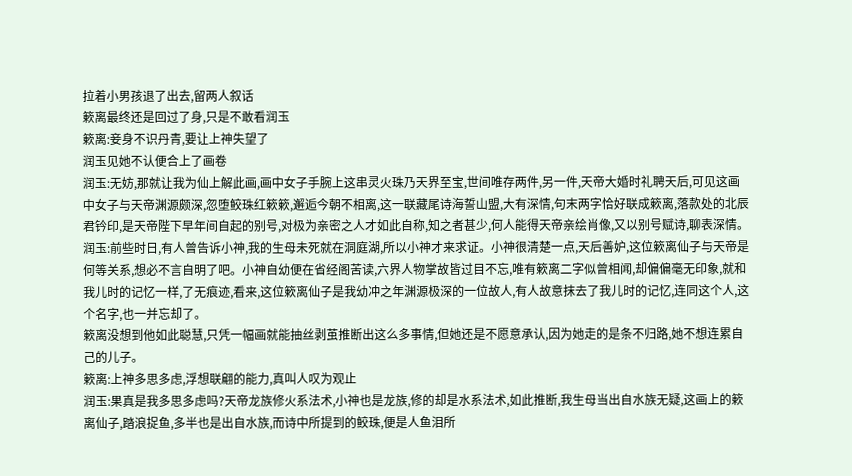拉着小男孩退了出去,留两人叙话
簌离最终还是回过了身,只是不敢看润玉
簌离:妾身不识丹青,要让上神失望了
润玉见她不认便合上了画卷
润玉:无妨,那就让我为仙上解此画,画中女子手腕上这串灵火珠乃天界至宝,世间唯存两件,另一件,天帝大婚时礼聘天后,可见这画中女子与天帝渊源颇深,忽堕鲛珠红簌簌,邂逅今朝不相离,这一联藏尾诗海誓山盟,大有深情,句末两字恰好联成簌离,落款处的北辰君钤印,是天帝陛下早年间自起的别号,对极为亲密之人才如此自称,知之者甚少,何人能得天帝亲绘肖像,又以别号赋诗,聊表深情。
润玉:前些时日,有人曾告诉小神,我的生母未死就在洞庭湖,所以小神才来求证。小神很清楚一点,天后善妒,这位簌离仙子与天帝是何等关系,想必不言自明了吧。小神自幼便在省经阁苦读,六界人物掌故皆过目不忘,唯有簌离二字似曾相闻,却偏偏毫无印象,就和我儿时的记忆一样,了无痕迹,看来,这位簌离仙子是我幼冲之年渊源极深的一位故人,有人故意抹去了我儿时的记忆,连同这个人,这个名字,也一并忘却了。
簌离没想到他如此聪慧,只凭一幅画就能抽丝剥茧推断出这么多事情,但她还是不愿意承认,因为她走的是条不归路,她不想连累自己的儿子。
簌离:上神多思多虑,浮想联翩的能力,真叫人叹为观止
润玉:果真是我多思多虑吗?天帝龙族修火系法术,小神也是龙族,修的却是水系法术,如此推断,我生母当出自水族无疑,这画上的簌离仙子,踏浪捉鱼,多半也是出自水族,而诗中所提到的鲛珠,便是人鱼泪所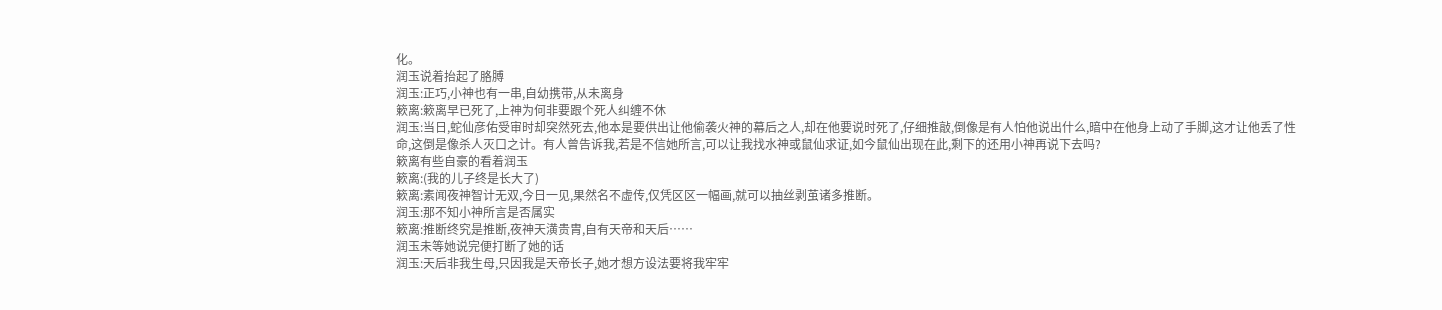化。
润玉说着抬起了胳膊
润玉:正巧,小神也有一串,自幼携带,从未离身
簌离:簌离早已死了,上神为何非要跟个死人纠缠不休
润玉:当日,蛇仙彦佑受审时却突然死去,他本是要供出让他偷袭火神的幕后之人,却在他要说时死了,仔细推敲,倒像是有人怕他说出什么,暗中在他身上动了手脚,这才让他丢了性命,这倒是像杀人灭口之计。有人曾告诉我,若是不信她所言,可以让我找水神或鼠仙求证,如今鼠仙出现在此,剩下的还用小神再说下去吗?
簌离有些自豪的看着润玉
簌离:(我的儿子终是长大了)
簌离:素闻夜神智计无双,今日一见,果然名不虚传,仅凭区区一幅画,就可以抽丝剥茧诸多推断。
润玉:那不知小神所言是否属实
簌离:推断终究是推断,夜神天潢贵胄,自有天帝和天后……
润玉未等她说完便打断了她的话
润玉:天后非我生母,只因我是天帝长子,她才想方设法要将我牢牢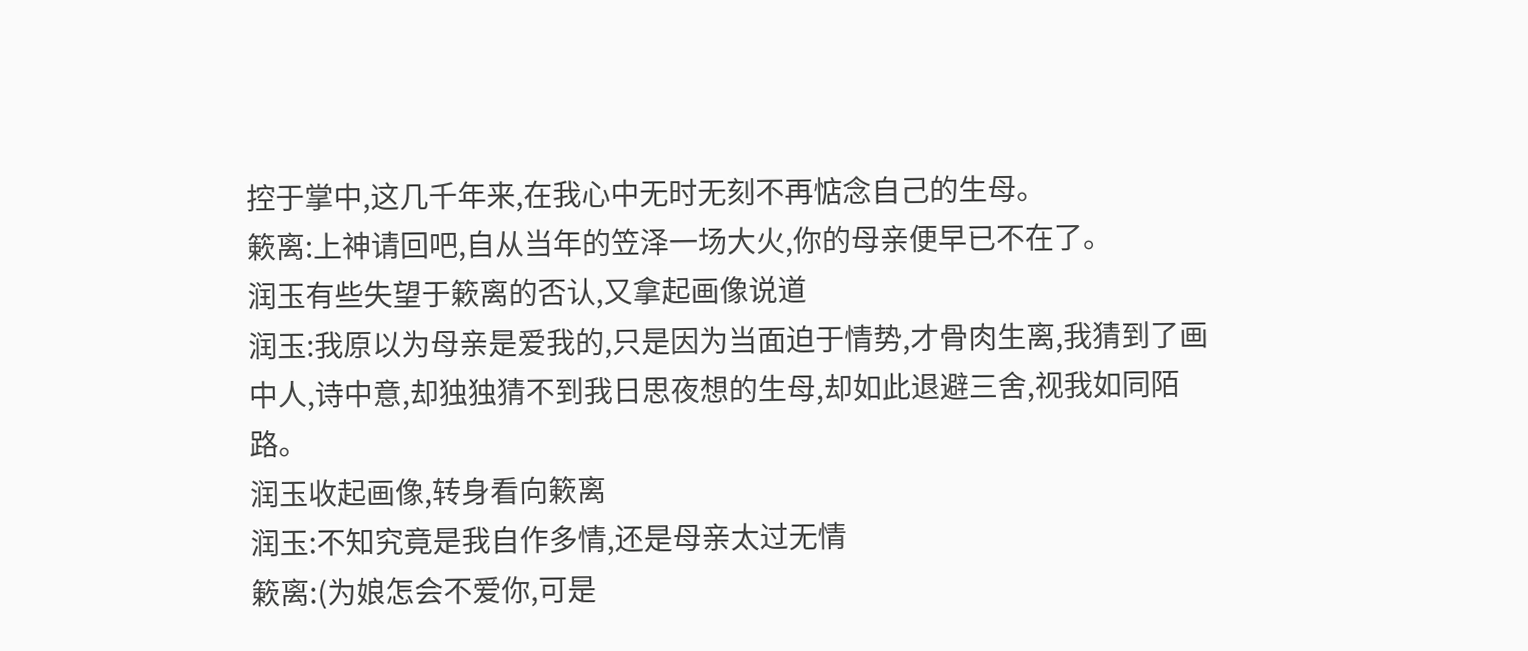控于掌中,这几千年来,在我心中无时无刻不再惦念自己的生母。
簌离:上神请回吧,自从当年的笠泽一场大火,你的母亲便早已不在了。
润玉有些失望于簌离的否认,又拿起画像说道
润玉:我原以为母亲是爱我的,只是因为当面迫于情势,才骨肉生离,我猜到了画中人,诗中意,却独独猜不到我日思夜想的生母,却如此退避三舍,视我如同陌路。
润玉收起画像,转身看向簌离
润玉:不知究竟是我自作多情,还是母亲太过无情
簌离:(为娘怎会不爱你,可是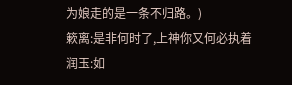为娘走的是一条不归路。)
簌离:是非何时了,上神你又何必执着
润玉:如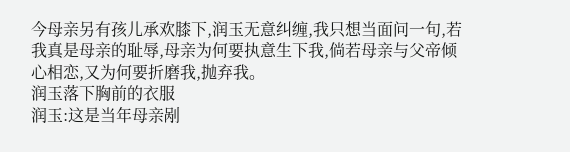今母亲另有孩儿承欢膝下,润玉无意纠缠,我只想当面问一句,若我真是母亲的耻辱,母亲为何要执意生下我,倘若母亲与父帝倾心相恋,又为何要折磨我,抛弃我。
润玉落下胸前的衣服
润玉:这是当年母亲剐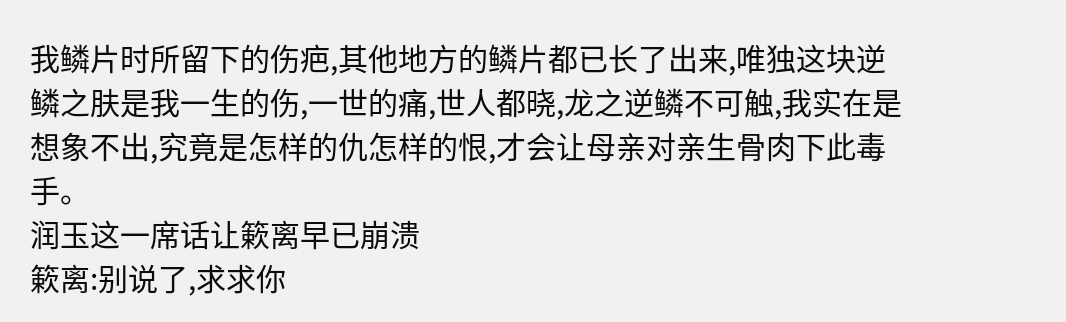我鳞片时所留下的伤疤,其他地方的鳞片都已长了出来,唯独这块逆鳞之肤是我一生的伤,一世的痛,世人都晓,龙之逆鳞不可触,我实在是想象不出,究竟是怎样的仇怎样的恨,才会让母亲对亲生骨肉下此毒手。
润玉这一席话让簌离早已崩溃
簌离:别说了,求求你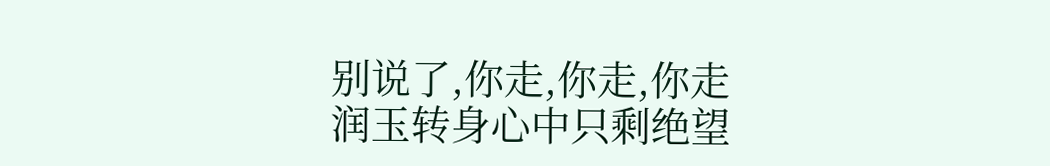别说了,你走,你走,你走
润玉转身心中只剩绝望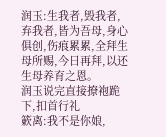润玉:生我者,毁我者,弃我者,皆为吾母,身心俱创,伤痕累累,全拜生母所赐,今日再拜,以还生母养育之恩。
润玉说完直接撩袍跪下,扣首行礼
簌离:我不是你娘,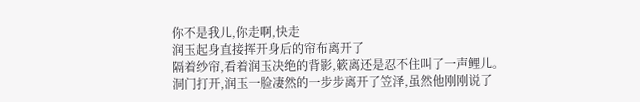你不是我儿,你走啊,快走
润玉起身直接挥开身后的帘布离开了
隔着纱帘,看着润玉决绝的背影,簌离还是忍不住叫了一声鲤儿。
洞门打开,润玉一脸凄然的一步步离开了笠泽,虽然他刚刚说了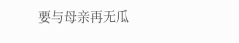要与母亲再无瓜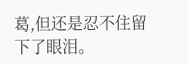葛,但还是忍不住留下了眼泪。